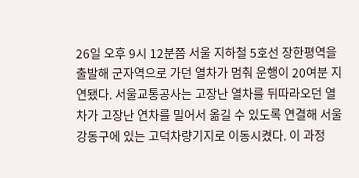26일 오후 9시 12분쯤 서울 지하철 5호선 장한평역을 출발해 군자역으로 가던 열차가 멈춰 운행이 20여분 지연됐다. 서울교통공사는 고장난 열차를 뒤따라오던 열차가 고장난 연차를 밀어서 옮길 수 있도록 연결해 서울 강동구에 있는 고덕차량기지로 이동시켰다. 이 과정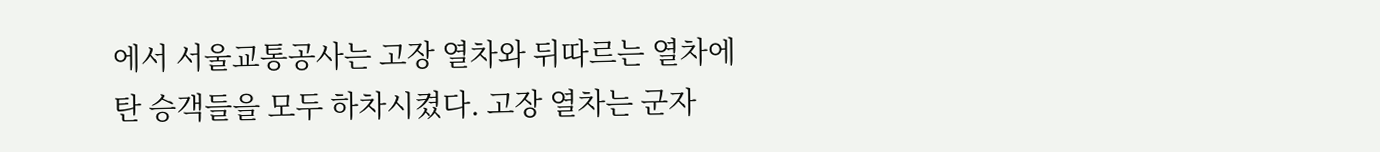에서 서울교통공사는 고장 열차와 뒤따르는 열차에 탄 승객들을 모두 하차시켰다. 고장 열차는 군자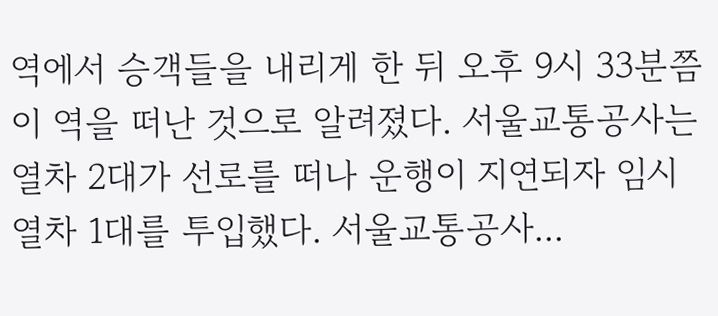역에서 승객들을 내리게 한 뒤 오후 9시 33분쯤 이 역을 떠난 것으로 알려졌다. 서울교통공사는 열차 2대가 선로를 떠나 운행이 지연되자 임시 열차 1대를 투입했다. 서울교통공사...